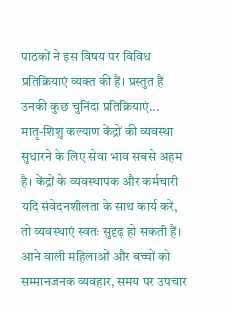पाठकों ने इस विषय पर विविध प्रतिक्रियाएं व्यक्त की हैं। प्रस्तुत हैं उनकी कुछ चुनिंदा प्रतिक्रियाएं...
मातृ-शिशु कल्याण केंद्रों की व्यवस्था सुधारने के लिए सेवा भाव सबसे अहम है। केंद्रों के व्यवस्थापक और कर्मचारी यदि संवेदनशीलता के साथ कार्य करें, तो व्यवस्थाएं स्वतः सुदृढ़ हो सकती हैं। आने वाली महिलाओं और बच्चों को सम्मानजनक व्यवहार, समय पर उपचार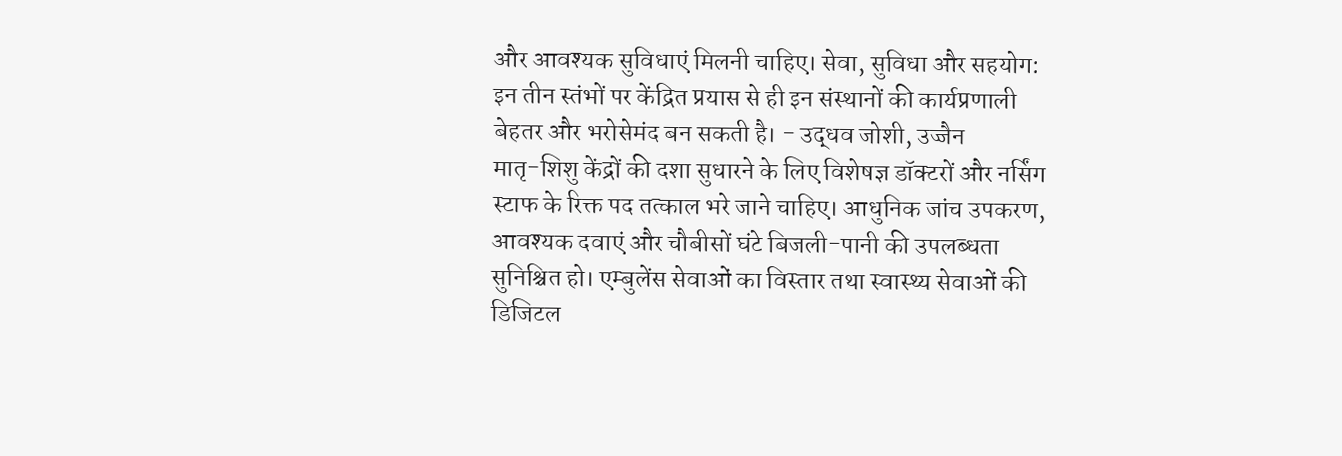और आवश्यक सुविधाएं मिलनी चाहिए। सेवा, सुविधा और सहयोग: इन तीन स्तंभों पर केंद्रित प्रयास से ही इन संस्थानों की कार्यप्रणाली बेहतर और भरोसेमंद बन सकती है। - उद्धव जोशी, उज्जैन
मातृ-शिशु केंद्रों की दशा सुधारने के लिए विशेषज्ञ डॉक्टरों और नर्सिंग स्टाफ के रिक्त पद तत्काल भरे जाने चाहिए। आधुनिक जांच उपकरण, आवश्यक दवाएं और चौबीसों घंटे बिजली-पानी की उपलब्धता सुनिश्चित हो। एम्बुलेंस सेवाओं का विस्तार तथा स्वास्थ्य सेवाओं की डिजिटल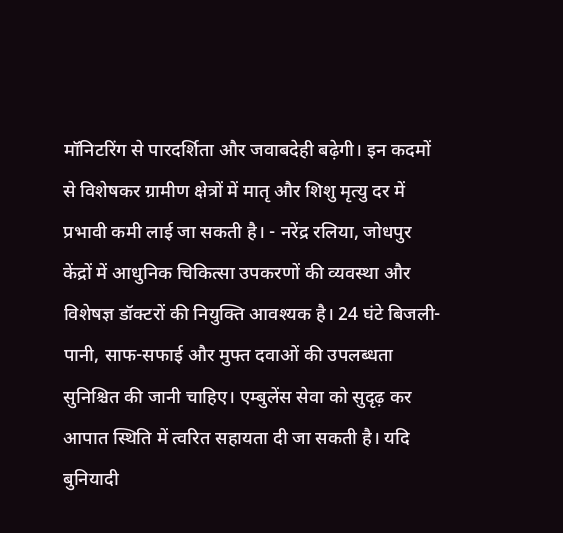मॉनिटरिंग से पारदर्शिता और जवाबदेही बढ़ेगी। इन कदमों से विशेषकर ग्रामीण क्षेत्रों में मातृ और शिशु मृत्यु दर में प्रभावी कमी लाई जा सकती है। - नरेंद्र रलिया, जोधपुर
केंद्रों में आधुनिक चिकित्सा उपकरणों की व्यवस्था और विशेषज्ञ डॉक्टरों की नियुक्ति आवश्यक है। 24 घंटे बिजली-पानी, साफ-सफाई और मुफ्त दवाओं की उपलब्धता सुनिश्चित की जानी चाहिए। एम्बुलेंस सेवा को सुदृढ़ कर आपात स्थिति में त्वरित सहायता दी जा सकती है। यदि बुनियादी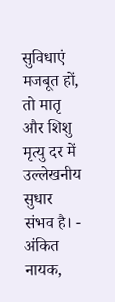सुविधाएं मजबूत हों, तो मातृ और शिशु मृत्यु दर में उल्लेखनीय सुधार संभव है। - अंकित नायक,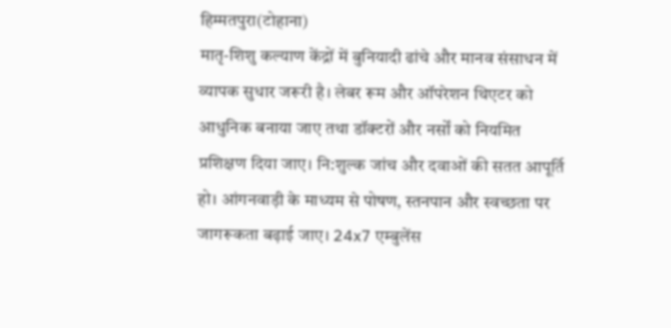हिम्मतपुरा(टोहाना)
मातृ-शिशु कल्याण केंद्रों में बुनियादी ढांचे और मानव संसाधन में व्यापक सुधार जरूरी है। लेबर रूम और ऑपरेशन थिएटर को आधुनिक बनाया जाए तथा डॉक्टरों और नर्सों को नियमित प्रशिक्षण दिया जाए। नि:शुल्क जांच और दवाओं की सतत आपूर्ति हो। आंगनवाड़ी के माध्यम से पोषण, स्तनपान और स्वच्छता पर जागरूकता बढ़ाई जाए। 24x7 एम्बुलेंस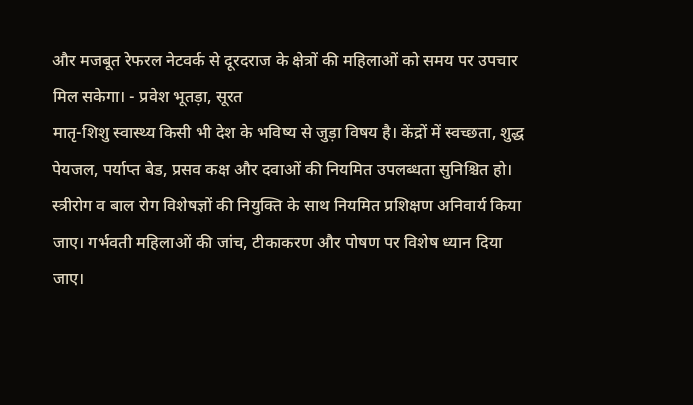और मजबूत रेफरल नेटवर्क से दूरदराज के क्षेत्रों की महिलाओं को समय पर उपचार मिल सकेगा। - प्रवेश भूतड़ा, सूरत
मातृ-शिशु स्वास्थ्य किसी भी देश के भविष्य से जुड़ा विषय है। केंद्रों में स्वच्छता, शुद्ध पेयजल, पर्याप्त बेड, प्रसव कक्ष और दवाओं की नियमित उपलब्धता सुनिश्चित हो। स्त्रीरोग व बाल रोग विशेषज्ञों की नियुक्ति के साथ नियमित प्रशिक्षण अनिवार्य किया जाए। गर्भवती महिलाओं की जांच, टीकाकरण और पोषण पर विशेष ध्यान दिया जाए।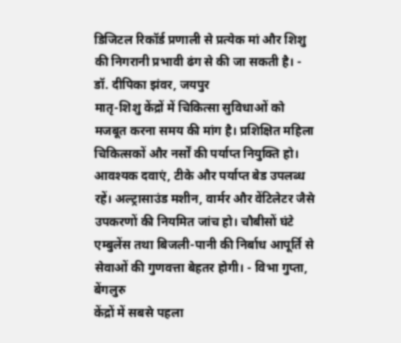डिजिटल रिकॉर्ड प्रणाली से प्रत्येक मां और शिशु की निगरानी प्रभावी ढंग से की जा सकती है। - डॉ. दीपिका झंवर, जयपुर
मातृ-शिशु केंद्रों में चिकित्सा सुविधाओं को मजबूत करना समय की मांग है। प्रशिक्षित महिला चिकित्सकों और नर्सों की पर्याप्त नियुक्ति हो। आवश्यक दवाएं, टीके और पर्याप्त बेड उपलब्ध रहें। अल्ट्रासाउंड मशीन, वार्मर और वेंटिलेटर जैसे उपकरणों की नियमित जांच हो। चौबीसों घंटे एम्बुलेंस तथा बिजली-पानी की निर्बाध आपूर्ति से सेवाओं की गुणवत्ता बेहतर होगी। - विभा गुप्ता, बेंगलुरु
केंद्रों में सबसे पहला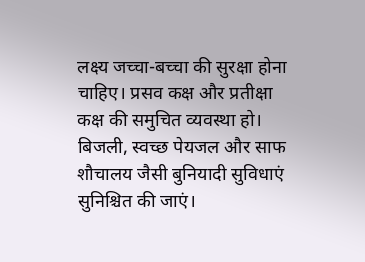लक्ष्य जच्चा-बच्चा की सुरक्षा होना चाहिए। प्रसव कक्ष और प्रतीक्षा कक्ष की समुचित व्यवस्था हो। बिजली, स्वच्छ पेयजल और साफ शौचालय जैसी बुनियादी सुविधाएं सुनिश्चित की जाएं।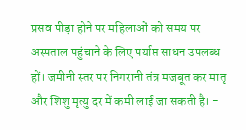प्रसव पीड़ा होने पर महिलाओं को समय पर अस्पताल पहुंचाने के लिए पर्याप्त साधन उपलब्ध हों। जमीनी स्तर पर निगरानी तंत्र मजबूत कर मातृ और शिशु मृत्यु दर में कमी लाई जा सकती है। -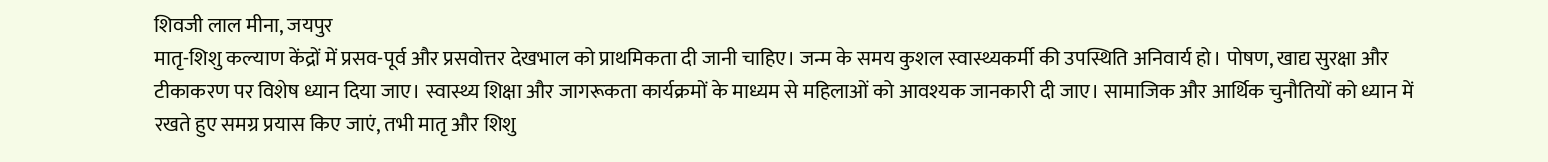शिवजी लाल मीना, जयपुर
मातृ-शिशु कल्याण केंद्रों में प्रसव-पूर्व और प्रसवोत्तर देखभाल को प्राथमिकता दी जानी चाहिए। जन्म के समय कुशल स्वास्थ्यकर्मी की उपस्थिति अनिवार्य हो। पोषण, खाद्य सुरक्षा और टीकाकरण पर विशेष ध्यान दिया जाए। स्वास्थ्य शिक्षा और जागरूकता कार्यक्रमों के माध्यम से महिलाओं को आवश्यक जानकारी दी जाए। सामाजिक और आर्थिक चुनौतियों को ध्यान में रखते हुए समग्र प्रयास किए जाएं, तभी मातृ और शिशु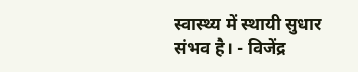स्वास्थ्य में स्थायी सुधार संभव है। - विजेंद्र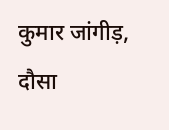कुमार जांगीड़, दौसा